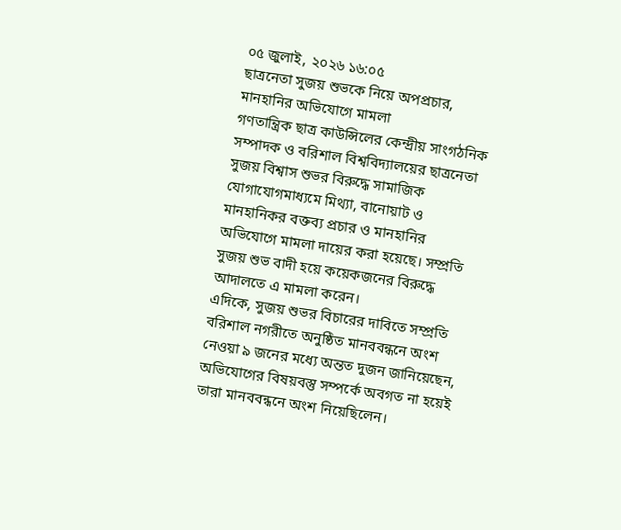০৫ জুলাই, ২০২৬ ১৬:০৫
ছাত্রনেতা সুজয় শুভকে নিয়ে অপপ্রচার, মানহানির অভিযোগে মামলা
গণতান্ত্রিক ছাত্র কাউন্সিলের কেন্দ্রীয় সাংগঠনিক সম্পাদক ও বরিশাল বিশ্ববিদ্যালয়ের ছাত্রনেতা সুজয় বিশ্বাস শুভর বিরুদ্ধে সামাজিক যোগাযোগমাধ্যমে মিথ্যা, বানোয়াট ও মানহানিকর বক্তব্য প্রচার ও মানহানির অভিযোগে মামলা দায়ের করা হয়েছে। সম্প্রতি সুজয় শুভ বাদী হয়ে কয়েকজনের বিরুদ্ধে আদালতে এ মামলা করেন।
এদিকে, সুজয় শুভর বিচারের দাবিতে সম্প্রতি বরিশাল নগরীতে অনুষ্ঠিত মানববন্ধনে অংশ নেওয়া ৯ জনের মধ্যে অন্তত দুজন জানিয়েছেন, অভিযোগের বিষয়বস্তু সম্পর্কে অবগত না হয়েই তারা মানববন্ধনে অংশ নিয়েছিলেন।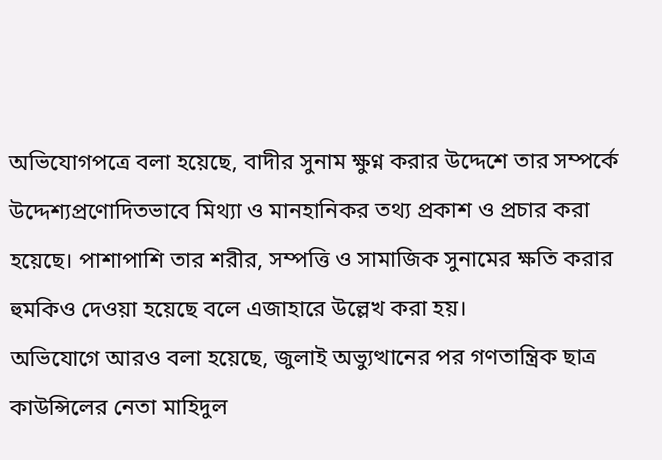অভিযোগপত্রে বলা হয়েছে, বাদীর সুনাম ক্ষুণ্ন করার উদ্দেশে তার সম্পর্কে উদ্দেশ্যপ্রণোদিতভাবে মিথ্যা ও মানহানিকর তথ্য প্রকাশ ও প্রচার করা হয়েছে। পাশাপাশি তার শরীর, সম্পত্তি ও সামাজিক সুনামের ক্ষতি করার হুমকিও দেওয়া হয়েছে বলে এজাহারে উল্লেখ করা হয়।
অভিযোগে আরও বলা হয়েছে, জুলাই অভ্যুত্থানের পর গণতান্ত্রিক ছাত্র কাউন্সিলের নেতা মাহিদুল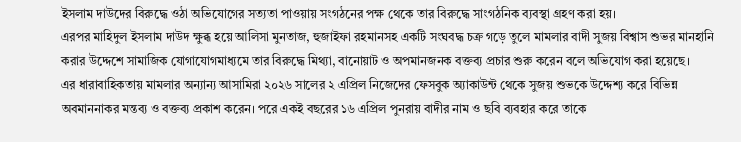ইসলাম দাউদের বিরুদ্ধে ওঠা অভিযোগের সত্যতা পাওয়ায় সংগঠনের পক্ষ থেকে তার বিরুদ্ধে সাংগঠনিক ব্যবস্থা গ্রহণ করা হয়।
এরপর মাহিদুল ইসলাম দাউদ ক্ষুব্ধ হয়ে আলিসা মুনতাজ, হুজাইফা রহমানসহ একটি সংঘবদ্ধ চক্র গড়ে তুলে মামলার বাদী সুজয় বিশ্বাস শুভর মানহানি করার উদ্দেশে সামাজিক যোগাযোগমাধ্যমে তার বিরুদ্ধে মিথ্যা, বানোয়াট ও অপমানজনক বক্তব্য প্রচার শুরু করেন বলে অভিযোগ করা হয়েছে।
এর ধারাবাহিকতায় মামলার অন্যান্য আসামিরা ২০২৬ সালের ২ এপ্রিল নিজেদের ফেসবুক অ্যাকাউন্ট থেকে সুজয় শুভকে উদ্দেশ্য করে বিভিন্ন অবমাননাকর মন্তব্য ও বক্তব্য প্রকাশ করেন। পরে একই বছরের ১৬ এপ্রিল পুনরায় বাদীর নাম ও ছবি ব্যবহার করে তাকে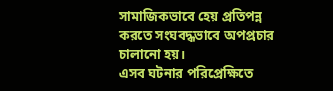সামাজিকভাবে হেয় প্রতিপন্ন করতে সংঘবদ্ধভাবে অপপ্রচার চালানো হয়।
এসব ঘটনার পরিপ্রেক্ষিতে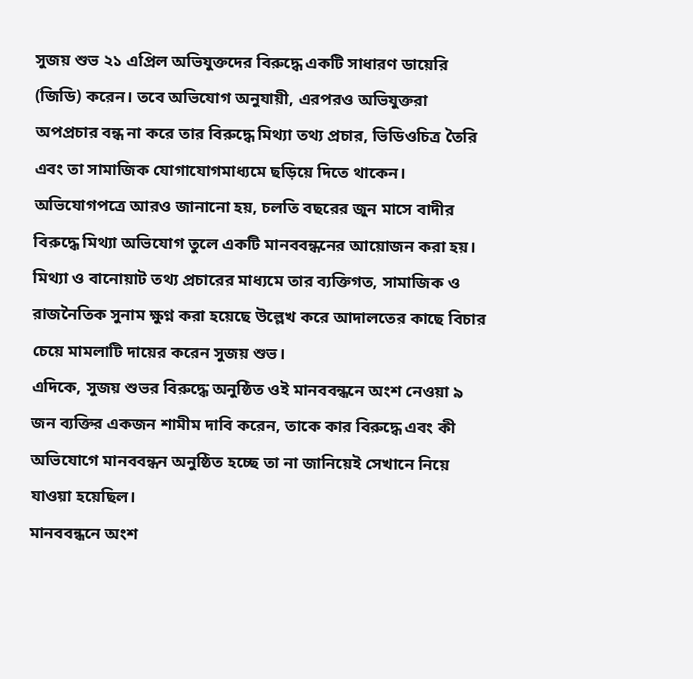সুজয় শুভ ২১ এপ্রিল অভিযুক্তদের বিরুদ্ধে একটি সাধারণ ডায়েরি (জিডি) করেন। তবে অভিযোগ অনুযায়ী, এরপরও অভিযুক্তরা অপপ্রচার বন্ধ না করে তার বিরুদ্ধে মিথ্যা তথ্য প্রচার, ভিডিওচিত্র তৈরি এবং তা সামাজিক যোগাযোগমাধ্যমে ছড়িয়ে দিতে থাকেন।
অভিযোগপত্রে আরও জানানো হয়, চলতি বছরের জুন মাসে বাদীর বিরুদ্ধে মিথ্যা অভিযোগ তুলে একটি মানববন্ধনের আয়োজন করা হয়। মিথ্যা ও বানোয়াট তথ্য প্রচারের মাধ্যমে তার ব্যক্তিগত, সামাজিক ও রাজনৈতিক সুনাম ক্ষুণ্ন করা হয়েছে উল্লেখ করে আদালতের কাছে বিচার চেয়ে মামলাটি দায়ের করেন সুজয় শুভ।
এদিকে, সুজয় শুভর বিরুদ্ধে অনুষ্ঠিত ওই মানববন্ধনে অংশ নেওয়া ৯ জন ব্যক্তির একজন শামীম দাবি করেন, তাকে কার বিরুদ্ধে এবং কী অভিযোগে মানববন্ধন অনুষ্ঠিত হচ্ছে তা না জানিয়েই সেখানে নিয়ে যাওয়া হয়েছিল।
মানববন্ধনে অংশ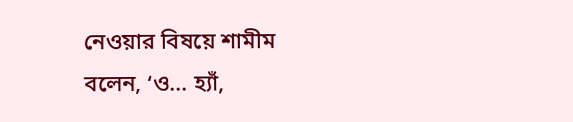নেওয়ার বিষয়ে শামীম বলেন, ‘ও... হ্যাঁ,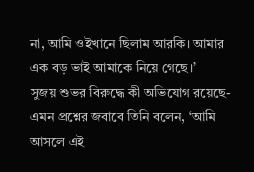না, আমি ওইখানে ছিলাম আরকি। আমার এক বড় ভাই আমাকে নিয়ে গেছে।’
সুজয় শুভর বিরুদ্ধে কী অভিযোগ রয়েছে- এমন প্রশ্নের জবাবে তিনি বলেন, ‘আমি আসলে এই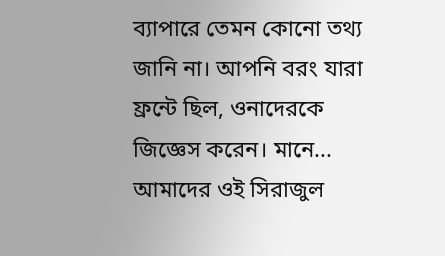ব্যাপারে তেমন কোনো তথ্য জানি না। আপনি বরং যারা ফ্রন্টে ছিল, ওনাদেরকে জিজ্ঞেস করেন। মানে... আমাদের ওই সিরাজুল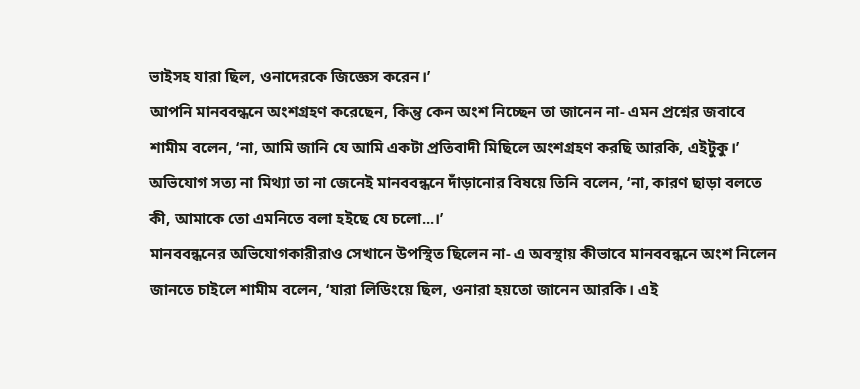ভাইসহ যারা ছিল, ওনাদেরকে জিজ্ঞেস করেন।’
আপনি মানববন্ধনে অংশগ্রহণ করেছেন, কিন্তু কেন অংশ নিচ্ছেন তা জানেন না- এমন প্রশ্নের জবাবে শামীম বলেন, ‘না, আমি জানি যে আমি একটা প্রতিবাদী মিছিলে অংশগ্রহণ করছি আরকি, এইটুকু।’
অভিযোগ সত্য না মিথ্যা তা না জেনেই মানববন্ধনে দাঁড়ানোর বিষয়ে তিনি বলেন, ‘না, কারণ ছাড়া বলতে কী, আমাকে তো এমনিতে বলা হইছে যে চলো...।’
মানববন্ধনের অভিযোগকারীরাও সেখানে উপস্থিত ছিলেন না- এ অবস্থায় কীভাবে মানববন্ধনে অংশ নিলেন জানতে চাইলে শামীম বলেন, ‘যারা লিডিংয়ে ছিল, ওনারা হয়তো জানেন আরকি। এই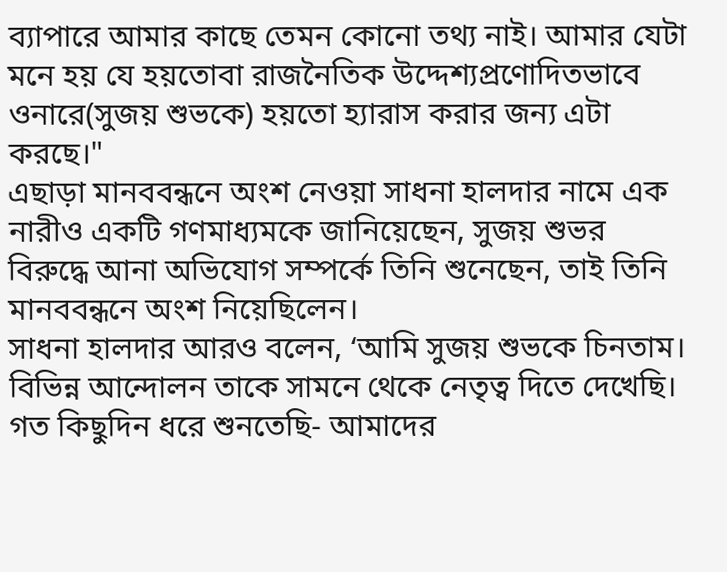ব্যাপারে আমার কাছে তেমন কোনো তথ্য নাই। আমার যেটা মনে হয় যে হয়তোবা রাজনৈতিক উদ্দেশ্যপ্রণোদিতভাবে ওনারে(সুজয় শুভকে) হয়তো হ্যারাস করার জন্য এটা করছে।"
এছাড়া মানববন্ধনে অংশ নেওয়া সাধনা হালদার নামে এক নারীও একটি গণমাধ্যমকে জানিয়েছেন, সুজয় শুভর বিরুদ্ধে আনা অভিযোগ সম্পর্কে তিনি শুনেছেন, তাই তিনি মানববন্ধনে অংশ নিয়েছিলেন।
সাধনা হালদার আরও বলেন, ‘আমি সুজয় শুভকে চিনতাম। বিভিন্ন আন্দোলন তাকে সামনে থেকে নেতৃত্ব দিতে দেখেছি। গত কিছুদিন ধরে শুনতেছি- আমাদের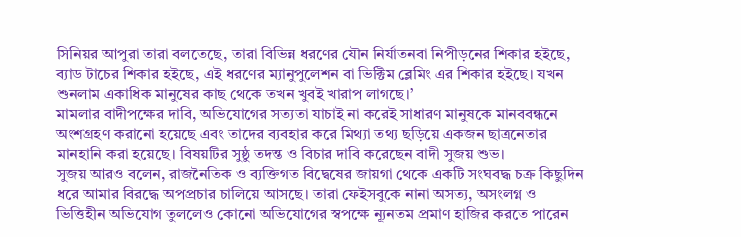সিনিয়র আপুরা তারা বলতেছে, তারা বিভিন্ন ধরণের যৌন নির্যাতনবা নিপীড়নের শিকার হইছে, ব্যাড টাচের শিকার হইছে, এই ধরণের ম্যানুপুলেশন বা ভিক্টিম ব্লেমিং এর শিকার হইছে। যখন শুনলাম একাধিক মানুষের কাছ থেকে তখন খুবই খারাপ লাগছে।’
মামলার বাদীপক্ষের দাবি, অভিযোগের সত্যতা যাচাই না করেই সাধারণ মানুষকে মানববন্ধনে অংশগ্রহণ করানো হয়েছে এবং তাদের ব্যবহার করে মিথ্যা তথ্য ছড়িয়ে একজন ছাত্রনেতার মানহানি করা হয়েছে। বিষয়টির সুষ্ঠু তদন্ত ও বিচার দাবি করেছেন বাদী সুজয় শুভ।
সুজয় আরও বলেন, রাজনৈতিক ও ব্যক্তিগত বিদ্বেষের জায়গা থেকে একটি সংঘবদ্ধ চক্র কিছুদিন ধরে আমার বিরদ্ধে অপপ্রচার চালিয়ে আসছে। তারা ফেইসবুকে নানা অসত্য, অসংলগ্ন ও ভিত্তিহীন অভিযোগ তুললেও কোনো অভিযোগের স্বপক্ষে ন্যূনতম প্রমাণ হাজির করতে পারেন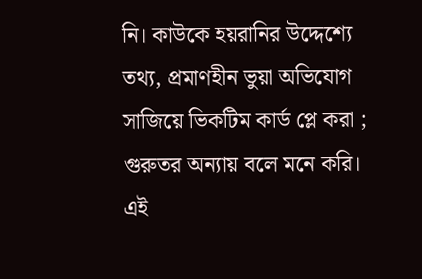নি। কাউকে হয়রানির উদ্দেশ্যে তথ্য, প্রমাণহীন ভুয়া অভিযোগ সাজিয়ে ভিকটিম কার্ড প্লে করা ; গুরুতর অন্যায় বলে মনে করি। এই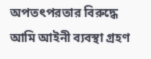অপতৎপরতার বিরুদ্ধে আমি আইনী ব্যবস্থা গ্রহণ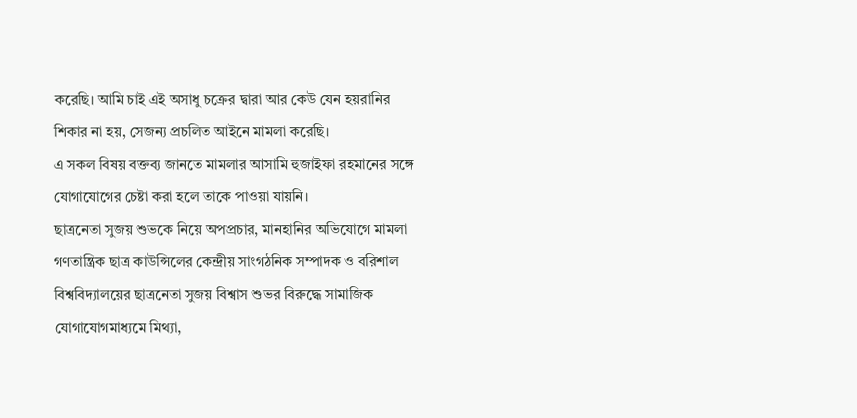করেছি। আমি চাই এই অসাধু চক্রের দ্বারা আর কেউ যেন হয়রানির শিকার না হয়, সেজন্য প্রচলিত আইনে মামলা করেছি।
এ সকল বিষয় বক্তব্য জানতে মামলার আসামি হুজাইফা রহমানের সঙ্গে যোগাযোগের চেষ্টা করা হলে তাকে পাওয়া যায়নি।
ছাত্রনেতা সুজয় শুভকে নিয়ে অপপ্রচার, মানহানির অভিযোগে মামলা
গণতান্ত্রিক ছাত্র কাউন্সিলের কেন্দ্রীয় সাংগঠনিক সম্পাদক ও বরিশাল বিশ্ববিদ্যালয়ের ছাত্রনেতা সুজয় বিশ্বাস শুভর বিরুদ্ধে সামাজিক যোগাযোগমাধ্যমে মিথ্যা,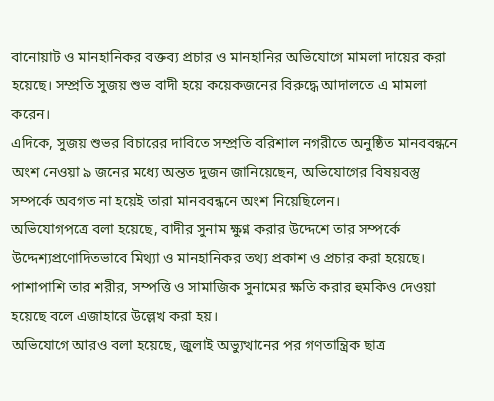বানোয়াট ও মানহানিকর বক্তব্য প্রচার ও মানহানির অভিযোগে মামলা দায়ের করা হয়েছে। সম্প্রতি সুজয় শুভ বাদী হয়ে কয়েকজনের বিরুদ্ধে আদালতে এ মামলা করেন।
এদিকে, সুজয় শুভর বিচারের দাবিতে সম্প্রতি বরিশাল নগরীতে অনুষ্ঠিত মানববন্ধনে অংশ নেওয়া ৯ জনের মধ্যে অন্তত দুজন জানিয়েছেন, অভিযোগের বিষয়বস্তু সম্পর্কে অবগত না হয়েই তারা মানববন্ধনে অংশ নিয়েছিলেন।
অভিযোগপত্রে বলা হয়েছে, বাদীর সুনাম ক্ষুণ্ন করার উদ্দেশে তার সম্পর্কে উদ্দেশ্যপ্রণোদিতভাবে মিথ্যা ও মানহানিকর তথ্য প্রকাশ ও প্রচার করা হয়েছে। পাশাপাশি তার শরীর, সম্পত্তি ও সামাজিক সুনামের ক্ষতি করার হুমকিও দেওয়া হয়েছে বলে এজাহারে উল্লেখ করা হয়।
অভিযোগে আরও বলা হয়েছে, জুলাই অভ্যুত্থানের পর গণতান্ত্রিক ছাত্র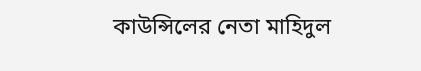কাউন্সিলের নেতা মাহিদুল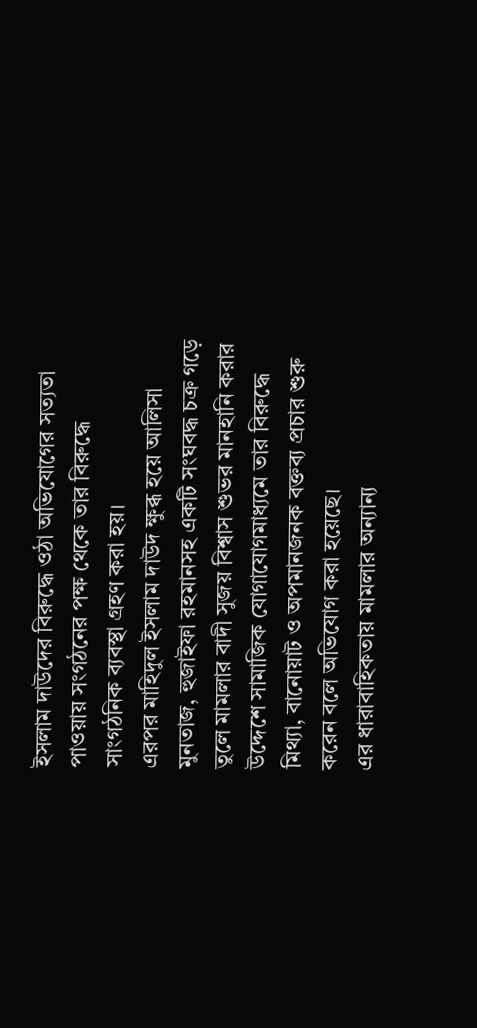ইসলাম দাউদের বিরুদ্ধে ওঠা অভিযোগের সত্যতা পাওয়ায় সংগঠনের পক্ষ থেকে তার বিরুদ্ধে সাংগঠনিক ব্যবস্থা গ্রহণ করা হয়।
এরপর মাহিদুল ইসলাম দাউদ ক্ষুব্ধ হয়ে আলিসা মুনতাজ, হুজাইফা রহমানসহ একটি সংঘবদ্ধ চক্র গড়ে তুলে মামলার বাদী সুজয় বিশ্বাস শুভর মানহানি করার উদ্দেশে সামাজিক যোগাযোগমাধ্যমে তার বিরুদ্ধে মিথ্যা, বানোয়াট ও অপমানজনক বক্তব্য প্রচার শুরু করেন বলে অভিযোগ করা হয়েছে।
এর ধারাবাহিকতায় মামলার অন্যান্য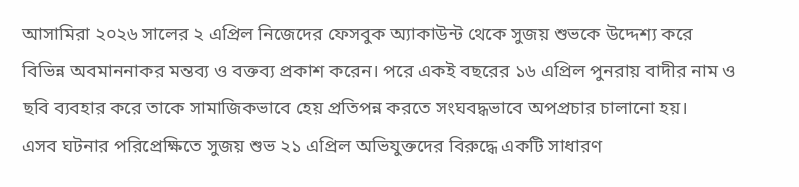আসামিরা ২০২৬ সালের ২ এপ্রিল নিজেদের ফেসবুক অ্যাকাউন্ট থেকে সুজয় শুভকে উদ্দেশ্য করে বিভিন্ন অবমাননাকর মন্তব্য ও বক্তব্য প্রকাশ করেন। পরে একই বছরের ১৬ এপ্রিল পুনরায় বাদীর নাম ও ছবি ব্যবহার করে তাকে সামাজিকভাবে হেয় প্রতিপন্ন করতে সংঘবদ্ধভাবে অপপ্রচার চালানো হয়।
এসব ঘটনার পরিপ্রেক্ষিতে সুজয় শুভ ২১ এপ্রিল অভিযুক্তদের বিরুদ্ধে একটি সাধারণ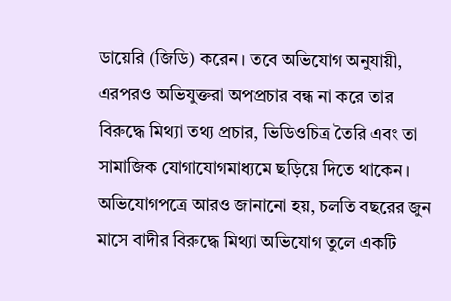ডায়েরি (জিডি) করেন। তবে অভিযোগ অনুযায়ী, এরপরও অভিযুক্তরা অপপ্রচার বন্ধ না করে তার বিরুদ্ধে মিথ্যা তথ্য প্রচার, ভিডিওচিত্র তৈরি এবং তা সামাজিক যোগাযোগমাধ্যমে ছড়িয়ে দিতে থাকেন।
অভিযোগপত্রে আরও জানানো হয়, চলতি বছরের জুন মাসে বাদীর বিরুদ্ধে মিথ্যা অভিযোগ তুলে একটি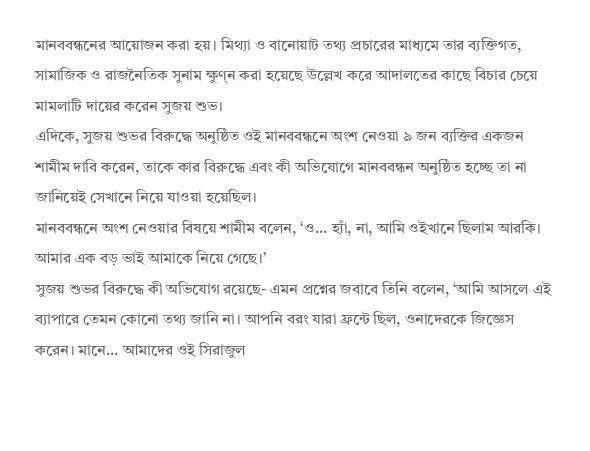মানববন্ধনের আয়োজন করা হয়। মিথ্যা ও বানোয়াট তথ্য প্রচারের মাধ্যমে তার ব্যক্তিগত, সামাজিক ও রাজনৈতিক সুনাম ক্ষুণ্ন করা হয়েছে উল্লেখ করে আদালতের কাছে বিচার চেয়ে মামলাটি দায়ের করেন সুজয় শুভ।
এদিকে, সুজয় শুভর বিরুদ্ধে অনুষ্ঠিত ওই মানববন্ধনে অংশ নেওয়া ৯ জন ব্যক্তির একজন শামীম দাবি করেন, তাকে কার বিরুদ্ধে এবং কী অভিযোগে মানববন্ধন অনুষ্ঠিত হচ্ছে তা না জানিয়েই সেখানে নিয়ে যাওয়া হয়েছিল।
মানববন্ধনে অংশ নেওয়ার বিষয়ে শামীম বলেন, ‘ও... হ্যাঁ, না, আমি ওইখানে ছিলাম আরকি। আমার এক বড় ভাই আমাকে নিয়ে গেছে।’
সুজয় শুভর বিরুদ্ধে কী অভিযোগ রয়েছে- এমন প্রশ্নের জবাবে তিনি বলেন, ‘আমি আসলে এই ব্যাপারে তেমন কোনো তথ্য জানি না। আপনি বরং যারা ফ্রন্টে ছিল, ওনাদেরকে জিজ্ঞেস করেন। মানে... আমাদের ওই সিরাজুল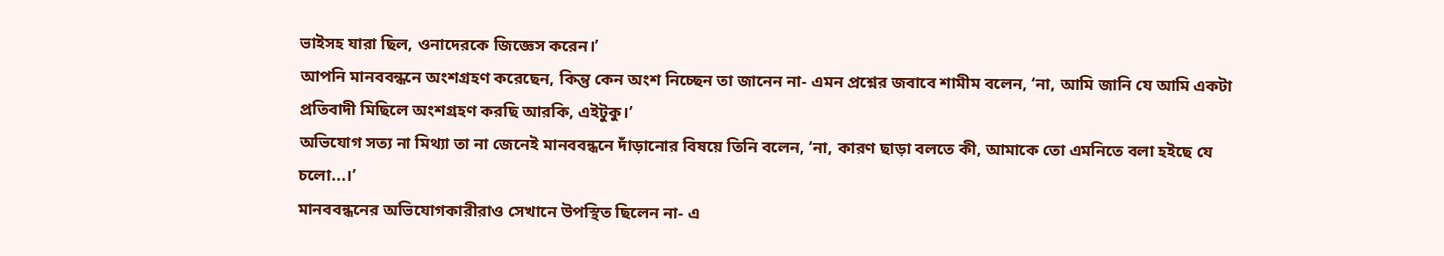ভাইসহ যারা ছিল, ওনাদেরকে জিজ্ঞেস করেন।’
আপনি মানববন্ধনে অংশগ্রহণ করেছেন, কিন্তু কেন অংশ নিচ্ছেন তা জানেন না- এমন প্রশ্নের জবাবে শামীম বলেন, ‘না, আমি জানি যে আমি একটা প্রতিবাদী মিছিলে অংশগ্রহণ করছি আরকি, এইটুকু।’
অভিযোগ সত্য না মিথ্যা তা না জেনেই মানববন্ধনে দাঁড়ানোর বিষয়ে তিনি বলেন, ‘না, কারণ ছাড়া বলতে কী, আমাকে তো এমনিতে বলা হইছে যে চলো...।’
মানববন্ধনের অভিযোগকারীরাও সেখানে উপস্থিত ছিলেন না- এ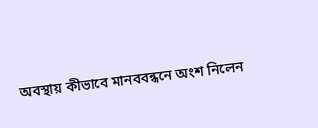অবস্থায় কীভাবে মানববন্ধনে অংশ নিলেন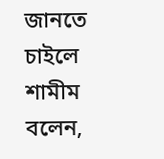জানতে চাইলে শামীম বলেন,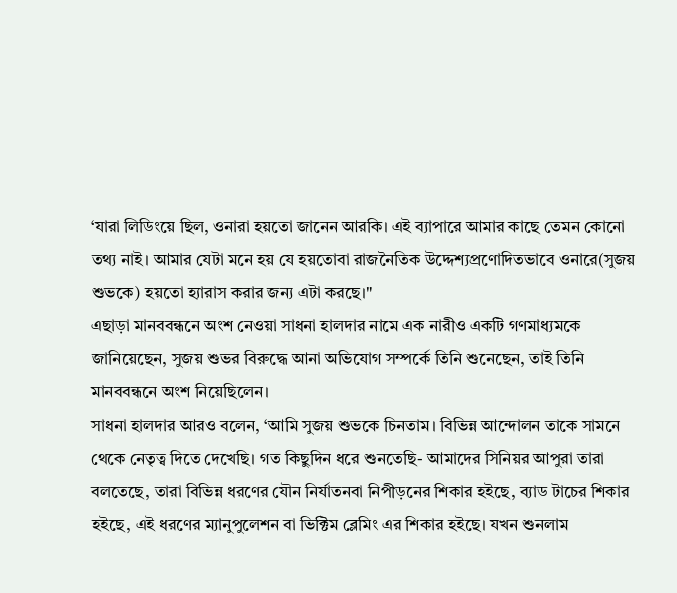‘যারা লিডিংয়ে ছিল, ওনারা হয়তো জানেন আরকি। এই ব্যাপারে আমার কাছে তেমন কোনো তথ্য নাই। আমার যেটা মনে হয় যে হয়তোবা রাজনৈতিক উদ্দেশ্যপ্রণোদিতভাবে ওনারে(সুজয় শুভকে) হয়তো হ্যারাস করার জন্য এটা করছে।"
এছাড়া মানববন্ধনে অংশ নেওয়া সাধনা হালদার নামে এক নারীও একটি গণমাধ্যমকে জানিয়েছেন, সুজয় শুভর বিরুদ্ধে আনা অভিযোগ সম্পর্কে তিনি শুনেছেন, তাই তিনি মানববন্ধনে অংশ নিয়েছিলেন।
সাধনা হালদার আরও বলেন, ‘আমি সুজয় শুভকে চিনতাম। বিভিন্ন আন্দোলন তাকে সামনে থেকে নেতৃত্ব দিতে দেখেছি। গত কিছুদিন ধরে শুনতেছি- আমাদের সিনিয়র আপুরা তারা বলতেছে, তারা বিভিন্ন ধরণের যৌন নির্যাতনবা নিপীড়নের শিকার হইছে, ব্যাড টাচের শিকার হইছে, এই ধরণের ম্যানুপুলেশন বা ভিক্টিম ব্লেমিং এর শিকার হইছে। যখন শুনলাম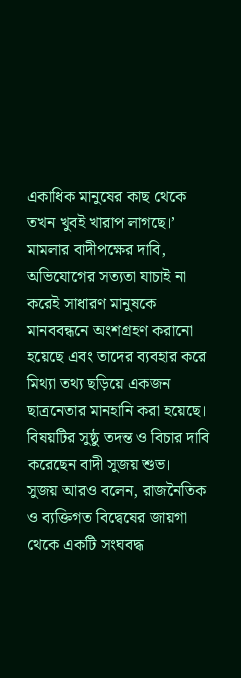একাধিক মানুষের কাছ থেকে তখন খুবই খারাপ লাগছে।’
মামলার বাদীপক্ষের দাবি, অভিযোগের সত্যতা যাচাই না করেই সাধারণ মানুষকে মানববন্ধনে অংশগ্রহণ করানো হয়েছে এবং তাদের ব্যবহার করে মিথ্যা তথ্য ছড়িয়ে একজন ছাত্রনেতার মানহানি করা হয়েছে। বিষয়টির সুষ্ঠু তদন্ত ও বিচার দাবি করেছেন বাদী সুজয় শুভ।
সুজয় আরও বলেন, রাজনৈতিক ও ব্যক্তিগত বিদ্বেষের জায়গা থেকে একটি সংঘবদ্ধ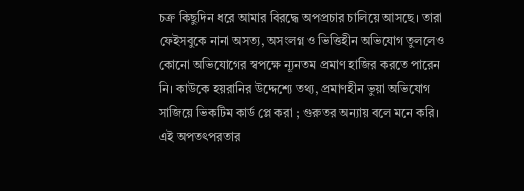চক্র কিছুদিন ধরে আমার বিরদ্ধে অপপ্রচার চালিয়ে আসছে। তারা ফেইসবুকে নানা অসত্য, অসংলগ্ন ও ভিত্তিহীন অভিযোগ তুললেও কোনো অভিযোগের স্বপক্ষে ন্যূনতম প্রমাণ হাজির করতে পারেন নি। কাউকে হয়রানির উদ্দেশ্যে তথ্য, প্রমাণহীন ভুয়া অভিযোগ সাজিয়ে ভিকটিম কার্ড প্লে করা ; গুরুতর অন্যায় বলে মনে করি। এই অপতৎপরতার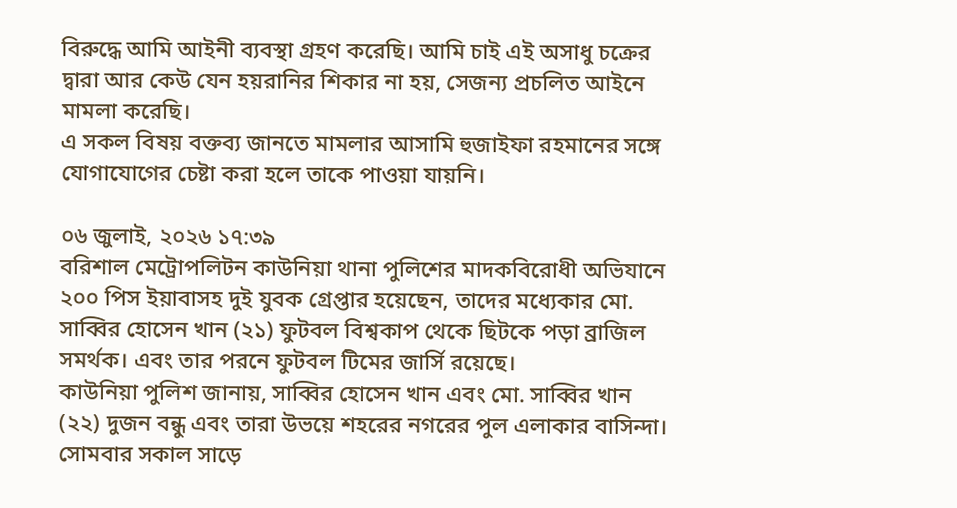বিরুদ্ধে আমি আইনী ব্যবস্থা গ্রহণ করেছি। আমি চাই এই অসাধু চক্রের দ্বারা আর কেউ যেন হয়রানির শিকার না হয়, সেজন্য প্রচলিত আইনে মামলা করেছি।
এ সকল বিষয় বক্তব্য জানতে মামলার আসামি হুজাইফা রহমানের সঙ্গে যোগাযোগের চেষ্টা করা হলে তাকে পাওয়া যায়নি।

০৬ জুলাই, ২০২৬ ১৭:৩৯
বরিশাল মেট্রোপলিটন কাউনিয়া থানা পুলিশের মাদকবিরোধী অভিযানে ২০০ পিস ইয়াবাসহ দুই যুবক গ্রেপ্তার হয়েছেন, তাদের মধ্যেকার মো. সাব্বির হোসেন খান (২১) ফুটবল বিশ্বকাপ থেকে ছিটকে পড়া ব্রাজিল সমর্থক। এবং তার পরনে ফুটবল টিমের জার্সি রয়েছে।
কাউনিয়া পুলিশ জানায়, সাব্বির হোসেন খান এবং মো. সাব্বির খান (২২) দুজন বন্ধু এবং তারা উভয়ে শহরের নগরের পুল এলাকার বাসিন্দা।
সোমবার সকাল সাড়ে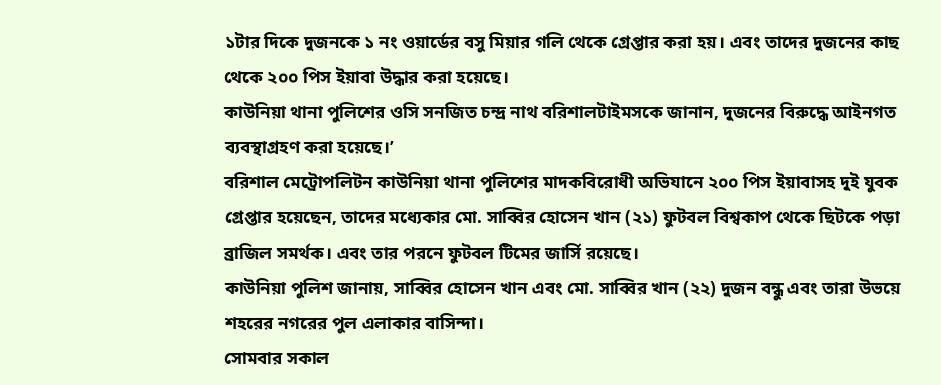১টার দিকে দুজনকে ১ নং ওয়ার্ডের বসু মিয়ার গলি থেকে গ্রেপ্তার করা হয়। এবং তাদের দুজনের কাছ থেকে ২০০ পিস ইয়াবা উদ্ধার করা হয়েছে।
কাউনিয়া থানা পুলিশের ওসি সনজিত চন্দ্র নাথ বরিশালটাইমসকে জানান, দুজনের বিরুদ্ধে আইনগত ব্যবস্থাগ্রহণ করা হয়েছে।’
বরিশাল মেট্রোপলিটন কাউনিয়া থানা পুলিশের মাদকবিরোধী অভিযানে ২০০ পিস ইয়াবাসহ দুই যুবক গ্রেপ্তার হয়েছেন, তাদের মধ্যেকার মো. সাব্বির হোসেন খান (২১) ফুটবল বিশ্বকাপ থেকে ছিটকে পড়া ব্রাজিল সমর্থক। এবং তার পরনে ফুটবল টিমের জার্সি রয়েছে।
কাউনিয়া পুলিশ জানায়, সাব্বির হোসেন খান এবং মো. সাব্বির খান (২২) দুজন বন্ধু এবং তারা উভয়ে শহরের নগরের পুল এলাকার বাসিন্দা।
সোমবার সকাল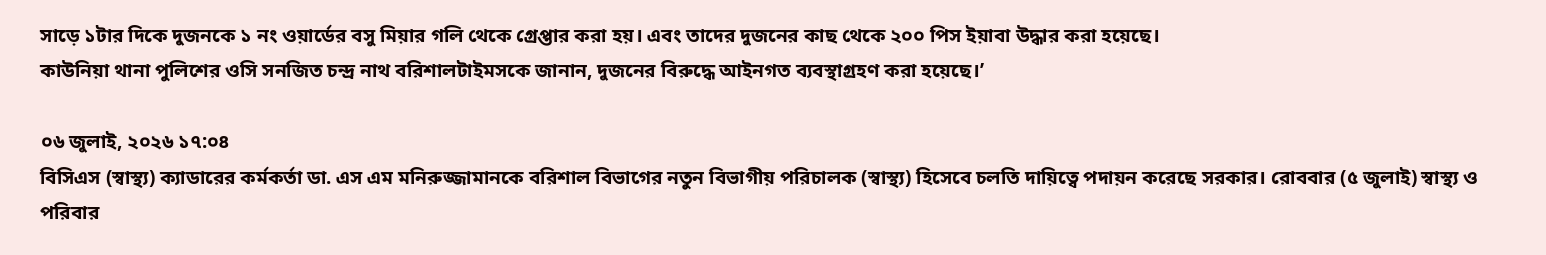সাড়ে ১টার দিকে দুজনকে ১ নং ওয়ার্ডের বসু মিয়ার গলি থেকে গ্রেপ্তার করা হয়। এবং তাদের দুজনের কাছ থেকে ২০০ পিস ইয়াবা উদ্ধার করা হয়েছে।
কাউনিয়া থানা পুলিশের ওসি সনজিত চন্দ্র নাথ বরিশালটাইমসকে জানান, দুজনের বিরুদ্ধে আইনগত ব্যবস্থাগ্রহণ করা হয়েছে।’

০৬ জুলাই, ২০২৬ ১৭:০৪
বিসিএস (স্বাস্থ্য) ক্যাডারের কর্মকর্তা ডা. এস এম মনিরুজ্জামানকে বরিশাল বিভাগের নতুন বিভাগীয় পরিচালক (স্বাস্থ্য) হিসেবে চলতি দায়িত্বে পদায়ন করেছে সরকার। রোববার (৫ জুলাই) স্বাস্থ্য ও পরিবার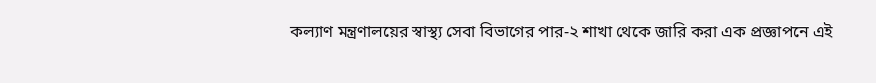কল্যাণ মন্ত্রণালয়ের স্বাস্থ্য সেবা বিভাগের পার-২ শাখা থেকে জারি করা এক প্রজ্ঞাপনে এই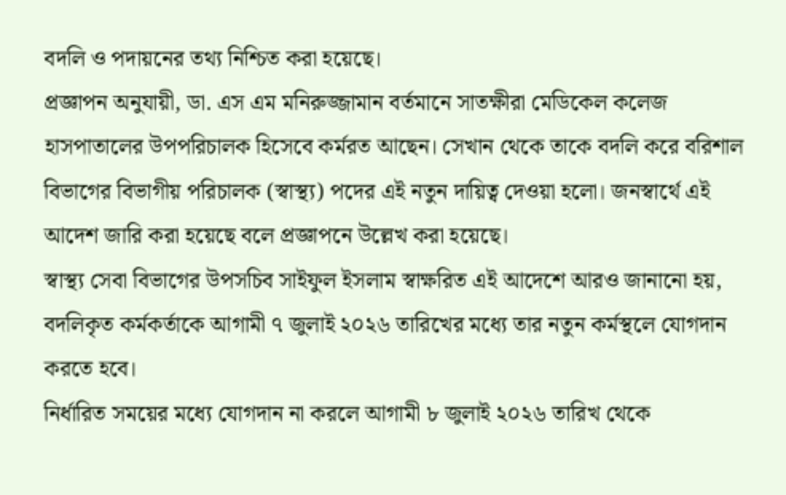বদলি ও পদায়নের তথ্য নিশ্চিত করা হয়েছে।
প্রজ্ঞাপন অনুযায়ী, ডা. এস এম মনিরুজ্জামান বর্তমানে সাতক্ষীরা মেডিকেল কলেজ হাসপাতালের উপপরিচালক হিসেবে কর্মরত আছেন। সেখান থেকে তাকে বদলি করে বরিশাল বিভাগের বিভাগীয় পরিচালক (স্বাস্থ্য) পদের এই নতুন দায়িত্ব দেওয়া হলো। জনস্বার্থে এই আদেশ জারি করা হয়েছে বলে প্রজ্ঞাপনে উল্লেখ করা হয়েছে।
স্বাস্থ্য সেবা বিভাগের উপসচিব সাইফুল ইসলাম স্বাক্ষরিত এই আদেশে আরও জানানো হয়, বদলিকৃত কর্মকর্তাকে আগামী ৭ জুলাই ২০২৬ তারিখের মধ্যে তার নতুন কর্মস্থলে যোগদান করতে হবে।
নির্ধারিত সময়ের মধ্যে যোগদান না করলে আগামী ৮ জুলাই ২০২৬ তারিখ থেকে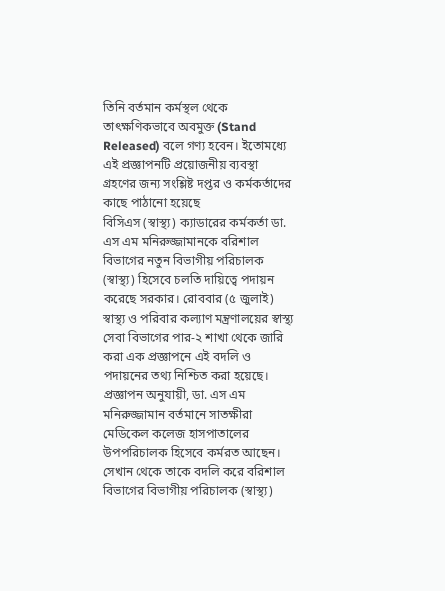তিনি বর্তমান কর্মস্থল থেকে তাৎক্ষণিকভাবে অবমুক্ত (Stand Released) বলে গণ্য হবেন। ইতোমধ্যে এই প্রজ্ঞাপনটি প্রয়োজনীয় ব্যবস্থা গ্রহণের জন্য সংশ্লিষ্ট দপ্তর ও কর্মকর্তাদের কাছে পাঠানো হয়েছে
বিসিএস (স্বাস্থ্য) ক্যাডারের কর্মকর্তা ডা. এস এম মনিরুজ্জামানকে বরিশাল বিভাগের নতুন বিভাগীয় পরিচালক (স্বাস্থ্য) হিসেবে চলতি দায়িত্বে পদায়ন করেছে সরকার। রোববার (৫ জুলাই) স্বাস্থ্য ও পরিবার কল্যাণ মন্ত্রণালয়ের স্বাস্থ্য সেবা বিভাগের পার-২ শাখা থেকে জারি করা এক প্রজ্ঞাপনে এই বদলি ও পদায়নের তথ্য নিশ্চিত করা হয়েছে।
প্রজ্ঞাপন অনুযায়ী, ডা. এস এম মনিরুজ্জামান বর্তমানে সাতক্ষীরা মেডিকেল কলেজ হাসপাতালের উপপরিচালক হিসেবে কর্মরত আছেন। সেখান থেকে তাকে বদলি করে বরিশাল বিভাগের বিভাগীয় পরিচালক (স্বাস্থ্য)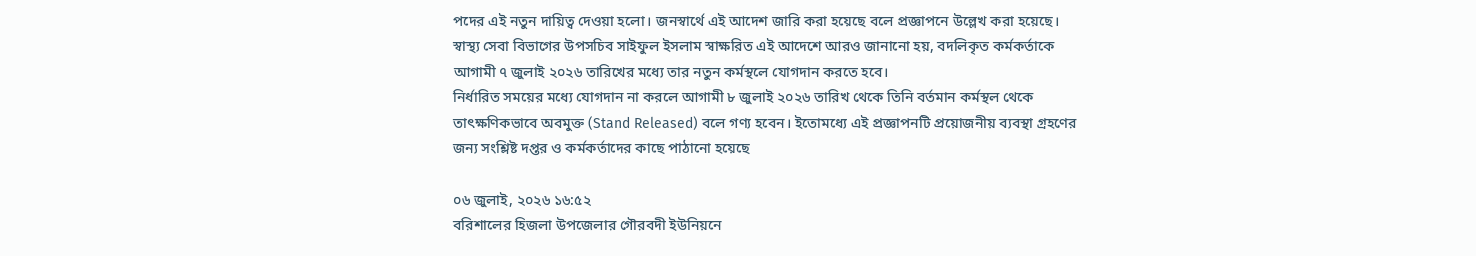পদের এই নতুন দায়িত্ব দেওয়া হলো। জনস্বার্থে এই আদেশ জারি করা হয়েছে বলে প্রজ্ঞাপনে উল্লেখ করা হয়েছে।
স্বাস্থ্য সেবা বিভাগের উপসচিব সাইফুল ইসলাম স্বাক্ষরিত এই আদেশে আরও জানানো হয়, বদলিকৃত কর্মকর্তাকে আগামী ৭ জুলাই ২০২৬ তারিখের মধ্যে তার নতুন কর্মস্থলে যোগদান করতে হবে।
নির্ধারিত সময়ের মধ্যে যোগদান না করলে আগামী ৮ জুলাই ২০২৬ তারিখ থেকে তিনি বর্তমান কর্মস্থল থেকে তাৎক্ষণিকভাবে অবমুক্ত (Stand Released) বলে গণ্য হবেন। ইতোমধ্যে এই প্রজ্ঞাপনটি প্রয়োজনীয় ব্যবস্থা গ্রহণের জন্য সংশ্লিষ্ট দপ্তর ও কর্মকর্তাদের কাছে পাঠানো হয়েছে

০৬ জুলাই, ২০২৬ ১৬:৫২
বরিশালের হিজলা উপজেলার গৌরবদী ইউনিয়নে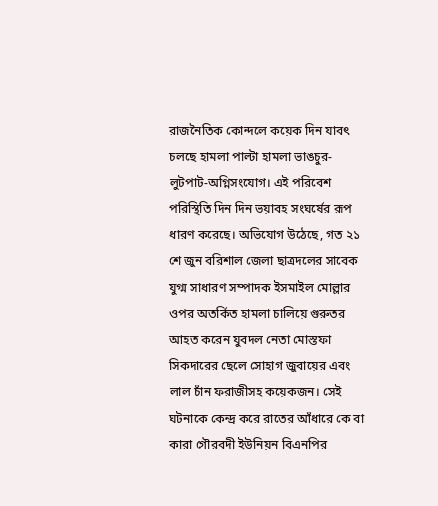রাজনৈতিক কোন্দলে কয়েক দিন যাবৎ চলছে হামলা পাল্টা হামলা ভাঙচুর-লুটপাট-অগ্নিসংযোগ। এই পরিবেশ পরিস্থিতি দিন দিন ভয়াবহ সংঘর্ষের রূপ ধারণ করেছে। অভিযোগ উঠেছে, গত ২১ শে জুন বরিশাল জেলা ছাত্রদলের সাবেক যুগ্ম সাধারণ সম্পাদক ইসমাইল মোল্লার ওপর অতর্কিত হামলা চালিয়ে গুরুতর আহত করেন যুবদল নেতা মোস্তফা সিকদারের ছেলে সোহাগ জুবায়ের এবং লাল চাঁন ফরাজীসহ কয়েকজন। সেই ঘটনাকে কেন্দ্র করে রাতের আঁধারে কে বা কারা গৌরবদী ইউনিয়ন বিএনপির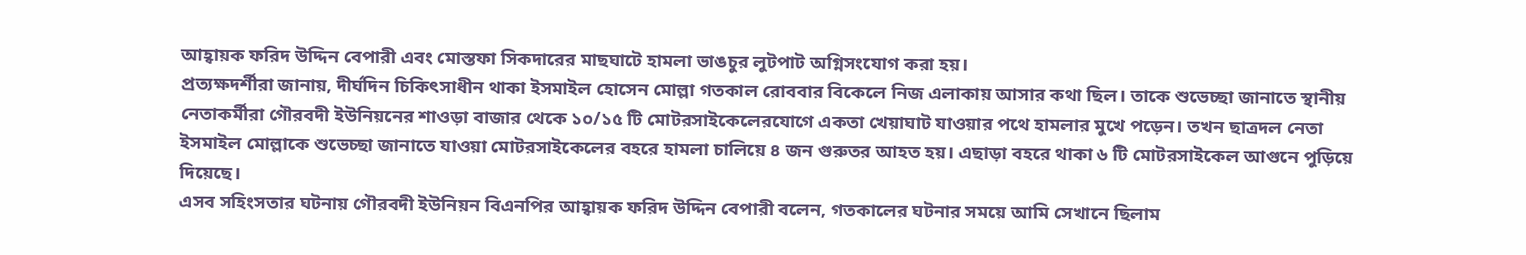আহ্বায়ক ফরিদ উদ্দিন বেপারী এবং মোস্তফা সিকদারের মাছঘাটে হামলা ভাঙচুর লুটপাট অগ্নিসংযোগ করা হয়।
প্রত্যক্ষদর্শীরা জানায়, দীর্ঘদিন চিকিৎসাধীন থাকা ইসমাইল হোসেন মোল্লা গতকাল রোববার বিকেলে নিজ এলাকায় আসার কথা ছিল। তাকে শুভেচ্ছা জানাতে স্থানীয় নেতাকর্মীরা গৌরবদী ইউনিয়নের শাওড়া বাজার থেকে ১০/১৫ টি মোটরসাইকেলেরযোগে একতা খেয়াঘাট যাওয়ার পথে হামলার মুখে পড়েন। তখন ছাত্রদল নেতা ইসমাইল মোল্লাকে শুভেচ্ছা জানাতে যাওয়া মোটরসাইকেলের বহরে হামলা চালিয়ে ৪ জন গুরুতর আহত হয়। এছাড়া বহরে থাকা ৬ টি মোটরসাইকেল আগুনে পুড়িয়ে দিয়েছে।
এসব সহিংসতার ঘটনায় গৌরবদী ইউনিয়ন বিএনপির আহ্বায়ক ফরিদ উদ্দিন বেপারী বলেন, গতকালের ঘটনার সময়ে আমি সেখানে ছিলাম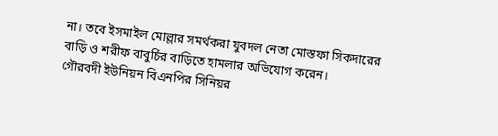না। তবে ইসমাইল মোল্লার সমর্থকরা যুবদল নেতা মোস্তফা সিকদারের বাড়ি ও শরীফ বাবুর্চির বাড়িতে হামলার অভিযোগ করেন।
গৌরবদী ইউনিয়ন বিএনপির সিনিয়র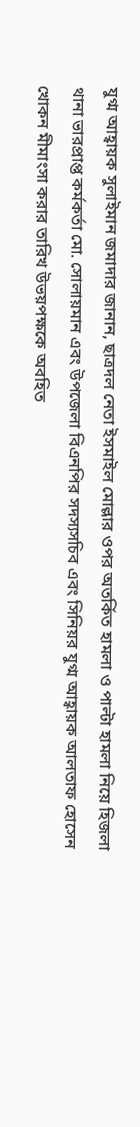যুগ্ম আহ্বায়ক সুলাইমান জমাদার জানান, ছাত্রদল নেতা ইসমাইল মোল্লার ওপর অতর্কিত হামলা ও পাল্টা হামলা নিয়ে হিজলা থানা ভারপ্রাপ্ত কর্মকর্তা মো. সোলায়মান এবং উপজেলা বিএনপির সদস্যসচিব এবং সিনিয়র যুগ্ম আহ্বায়ক আলতাফ হোসেন খোকন মীমাংসা করার তারিখ উভয়পক্ষকে অবহিত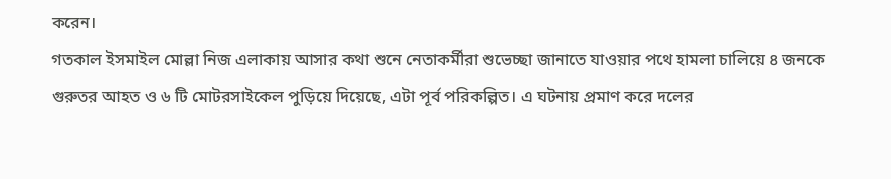করেন।
গতকাল ইসমাইল মোল্লা নিজ এলাকায় আসার কথা শুনে নেতাকর্মীরা শুভেচ্ছা জানাতে যাওয়ার পথে হামলা চালিয়ে ৪ জনকে গুরুতর আহত ও ৬ টি মোটরসাইকেল পুড়িয়ে দিয়েছে, এটা পূর্ব পরিকল্পিত। এ ঘটনায় প্রমাণ করে দলের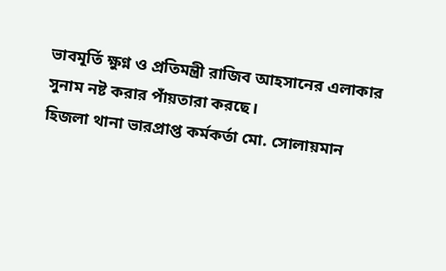ভাবমূর্তি ক্ষুণ্ন ও প্রতিমন্ত্রী রাজিব আহসানের এলাকার সুনাম নষ্ট করার পাঁয়তারা করছে।
হিজলা থানা ভারপ্রাপ্ত কর্মকর্তা মো. সোলায়মান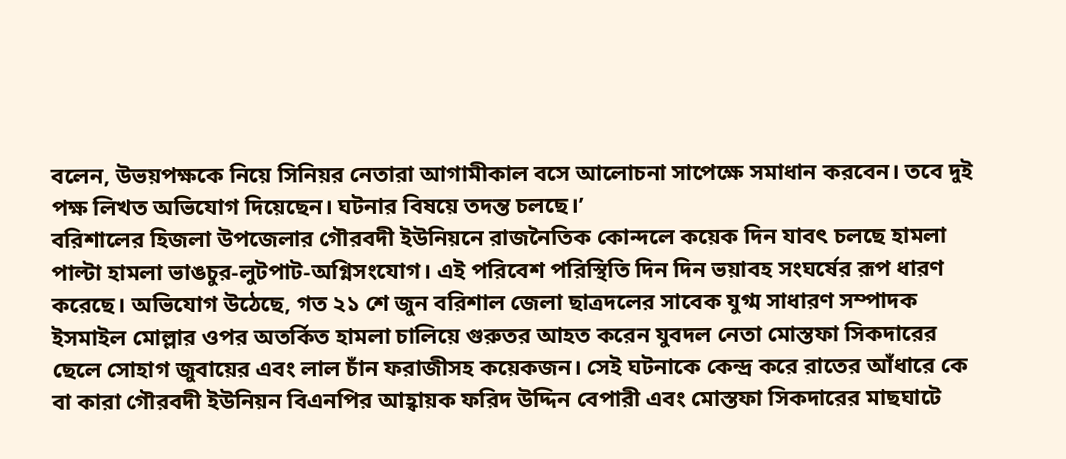বলেন, উভয়পক্ষকে নিয়ে সিনিয়র নেতারা আগামীকাল বসে আলোচনা সাপেক্ষে সমাধান করবেন। তবে দুই পক্ষ লিখত অভিযোগ দিয়েছেন। ঘটনার বিষয়ে তদন্ত চলছে।’
বরিশালের হিজলা উপজেলার গৌরবদী ইউনিয়নে রাজনৈতিক কোন্দলে কয়েক দিন যাবৎ চলছে হামলা পাল্টা হামলা ভাঙচুর-লুটপাট-অগ্নিসংযোগ। এই পরিবেশ পরিস্থিতি দিন দিন ভয়াবহ সংঘর্ষের রূপ ধারণ করেছে। অভিযোগ উঠেছে, গত ২১ শে জুন বরিশাল জেলা ছাত্রদলের সাবেক যুগ্ম সাধারণ সম্পাদক ইসমাইল মোল্লার ওপর অতর্কিত হামলা চালিয়ে গুরুতর আহত করেন যুবদল নেতা মোস্তফা সিকদারের ছেলে সোহাগ জুবায়ের এবং লাল চাঁন ফরাজীসহ কয়েকজন। সেই ঘটনাকে কেন্দ্র করে রাতের আঁধারে কে বা কারা গৌরবদী ইউনিয়ন বিএনপির আহ্বায়ক ফরিদ উদ্দিন বেপারী এবং মোস্তফা সিকদারের মাছঘাটে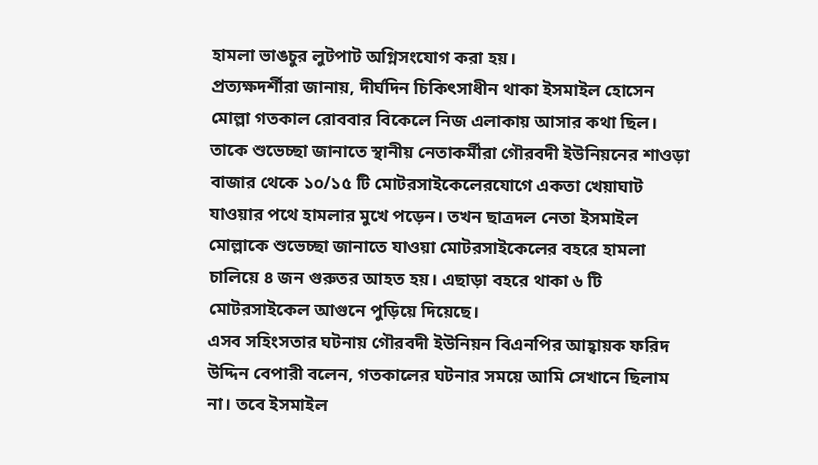হামলা ভাঙচুর লুটপাট অগ্নিসংযোগ করা হয়।
প্রত্যক্ষদর্শীরা জানায়, দীর্ঘদিন চিকিৎসাধীন থাকা ইসমাইল হোসেন মোল্লা গতকাল রোববার বিকেলে নিজ এলাকায় আসার কথা ছিল। তাকে শুভেচ্ছা জানাতে স্থানীয় নেতাকর্মীরা গৌরবদী ইউনিয়নের শাওড়া বাজার থেকে ১০/১৫ টি মোটরসাইকেলেরযোগে একতা খেয়াঘাট যাওয়ার পথে হামলার মুখে পড়েন। তখন ছাত্রদল নেতা ইসমাইল মোল্লাকে শুভেচ্ছা জানাতে যাওয়া মোটরসাইকেলের বহরে হামলা চালিয়ে ৪ জন গুরুতর আহত হয়। এছাড়া বহরে থাকা ৬ টি মোটরসাইকেল আগুনে পুড়িয়ে দিয়েছে।
এসব সহিংসতার ঘটনায় গৌরবদী ইউনিয়ন বিএনপির আহ্বায়ক ফরিদ উদ্দিন বেপারী বলেন, গতকালের ঘটনার সময়ে আমি সেখানে ছিলাম না। তবে ইসমাইল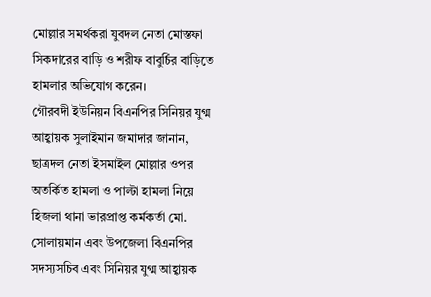মোল্লার সমর্থকরা যুবদল নেতা মোস্তফা সিকদারের বাড়ি ও শরীফ বাবুর্চির বাড়িতে হামলার অভিযোগ করেন।
গৌরবদী ইউনিয়ন বিএনপির সিনিয়র যুগ্ম আহ্বায়ক সুলাইমান জমাদার জানান, ছাত্রদল নেতা ইসমাইল মোল্লার ওপর অতর্কিত হামলা ও পাল্টা হামলা নিয়ে হিজলা থানা ভারপ্রাপ্ত কর্মকর্তা মো. সোলায়মান এবং উপজেলা বিএনপির সদস্যসচিব এবং সিনিয়র যুগ্ম আহ্বায়ক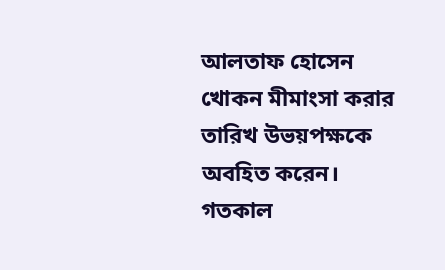আলতাফ হোসেন খোকন মীমাংসা করার তারিখ উভয়পক্ষকে অবহিত করেন।
গতকাল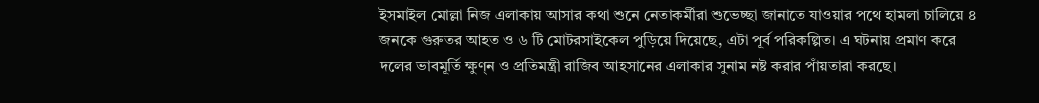ইসমাইল মোল্লা নিজ এলাকায় আসার কথা শুনে নেতাকর্মীরা শুভেচ্ছা জানাতে যাওয়ার পথে হামলা চালিয়ে ৪ জনকে গুরুতর আহত ও ৬ টি মোটরসাইকেল পুড়িয়ে দিয়েছে, এটা পূর্ব পরিকল্পিত। এ ঘটনায় প্রমাণ করে দলের ভাবমূর্তি ক্ষুণ্ন ও প্রতিমন্ত্রী রাজিব আহসানের এলাকার সুনাম নষ্ট করার পাঁয়তারা করছে।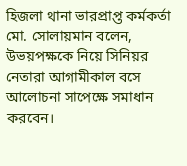হিজলা থানা ভারপ্রাপ্ত কর্মকর্তা মো. সোলায়মান বলেন, উভয়পক্ষকে নিয়ে সিনিয়র নেতারা আগামীকাল বসে আলোচনা সাপেক্ষে সমাধান করবেন।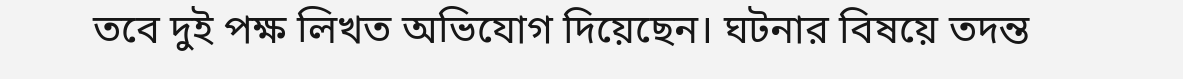তবে দুই পক্ষ লিখত অভিযোগ দিয়েছেন। ঘটনার বিষয়ে তদন্ত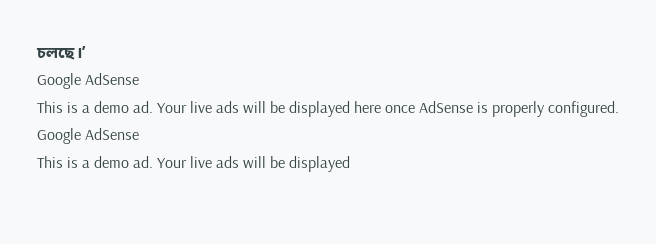চলছে।’
Google AdSense
This is a demo ad. Your live ads will be displayed here once AdSense is properly configured.
Google AdSense
This is a demo ad. Your live ads will be displayed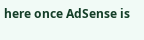here once AdSense is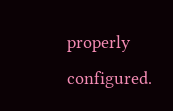properly configured.